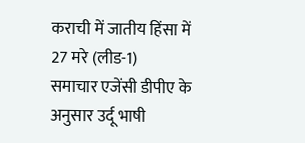कराची में जातीय हिंसा में 27 मरे (लीड-1)
समाचार एजेंसी डीपीए के अनुसार उर्दू भाषी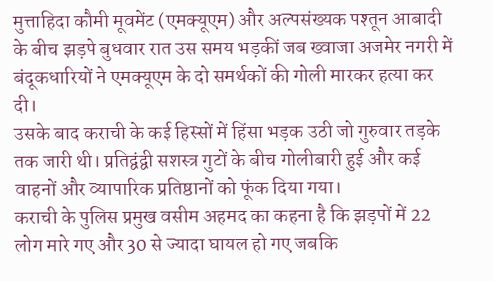मुत्ताहिदा कौमी मूवमेंट (एमक्यूएम) और अल्पसंख्यक पश्तून आबादी के बीच झड़पे बुधवार रात उस समय भड़कीं जब ख्वाजा अजमेर नगरी में बंदूकधारियों ने एमक्यूएम के दो समर्थकों की गोली मारकर हत्या कर दी।
उसके बाद कराची के कई हिस्सों में हिंसा भड़क उठी जो गुरुवार तड़के तक जारी थी। प्रतिद्वंद्वी सशस्त्र गुटों के बीच गोलीबारी हुई और कई वाहनों और व्यापारिक प्रतिष्ठानों को फूंक दिया गया।
कराची के पुलिस प्रमुख वसीम अहमद का कहना है कि झड़पों में 22 लोग मारे गए और 30 से ज्यादा घायल हो गए जबकि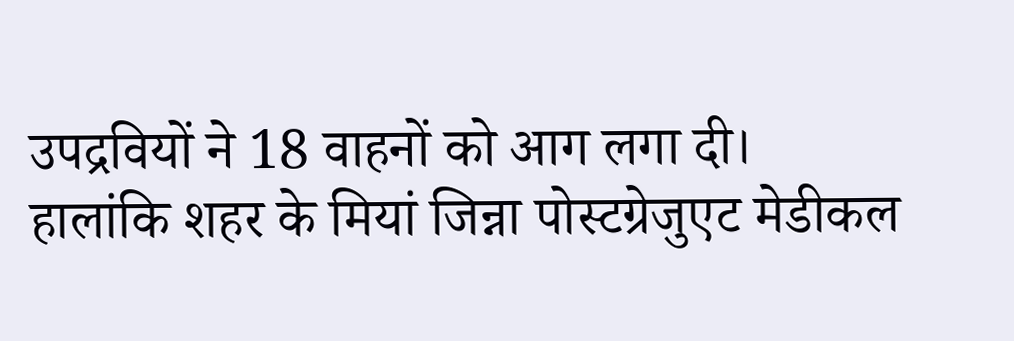उपद्रवियों ने 18 वाहनों को आग लगा दी।
हालांकि शहर के मियां जिन्ना पोस्टग्रेजुएट मेडीकल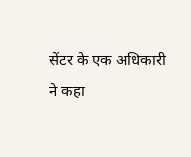सेंटर के एक अधिकारी ने कहा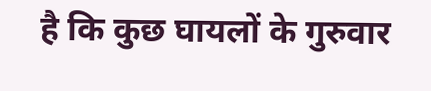है कि कुछ घायलों के गुरुवार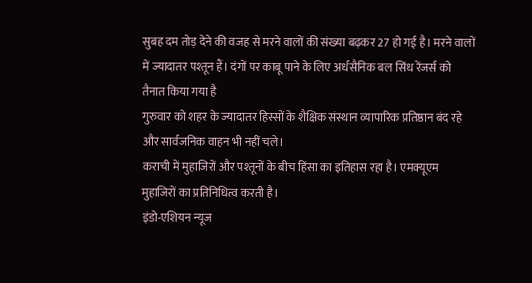सुबह दम तोड़ देने की वजह से मरने वालों की संख्या बढ़कर 27 हो गई है। मरने वालों में ज्यादातर पश्तून हैं। दंगों पर काबू पाने के लिए अर्धसैनिक बल सिंध रेंजर्स को तैनात किया गया है
गुरुवार को शहर के ज्यादातर हिस्सों के शैक्षिक संस्थान व्यापारिक प्रतिष्ठान बंद रहे और सार्वजनिक वाहन भी नहीं चले।
कराची में मुहाजिरों और पश्तूनों के बीच हिंसा का इतिहास रहा है। एमक्यूएम मुहाजिरों का प्रतिनिधित्व करती है।
इंडो-एशियन न्यूज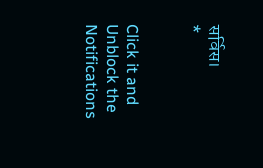सर्विस।
*


Click it and Unblock the Notifications